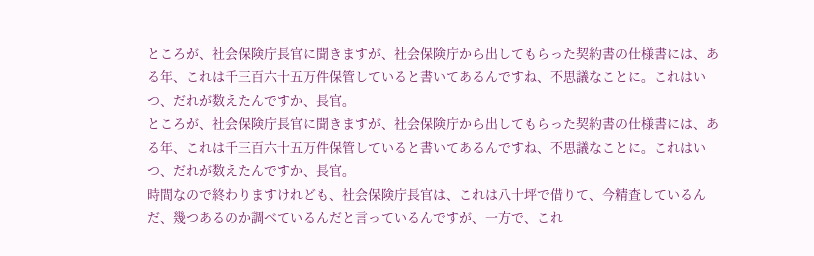ところが、社会保険庁長官に聞きますが、社会保険庁から出してもらった契約書の仕様書には、ある年、これは千三百六十五万件保管していると書いてあるんですね、不思議なことに。これはいつ、だれが数えたんですか、長官。
ところが、社会保険庁長官に聞きますが、社会保険庁から出してもらった契約書の仕様書には、ある年、これは千三百六十五万件保管していると書いてあるんですね、不思議なことに。これはいつ、だれが数えたんですか、長官。
時間なので終わりますけれども、社会保険庁長官は、これは八十坪で借りて、今精査しているんだ、幾つあるのか調べているんだと言っているんですが、一方で、これ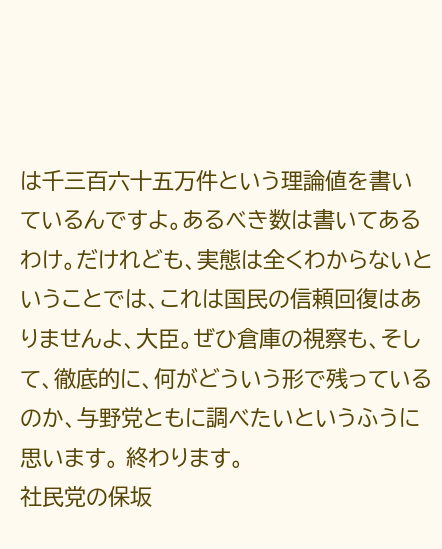は千三百六十五万件という理論値を書いているんですよ。あるべき数は書いてあるわけ。だけれども、実態は全くわからないということでは、これは国民の信頼回復はありませんよ、大臣。ぜひ倉庫の視察も、そして、徹底的に、何がどういう形で残っているのか、与野党ともに調べたいというふうに思います。 終わります。
社民党の保坂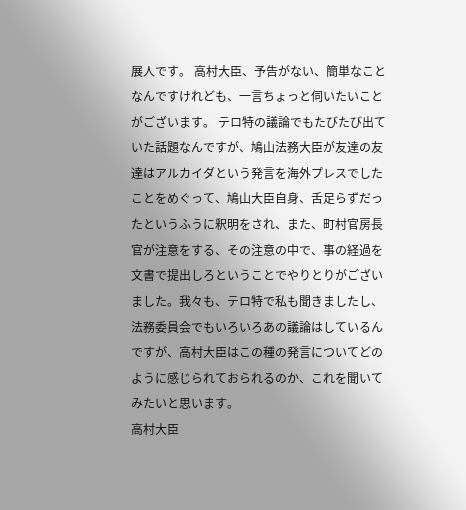展人です。 高村大臣、予告がない、簡単なことなんですけれども、一言ちょっと伺いたいことがございます。 テロ特の議論でもたびたび出ていた話題なんですが、鳩山法務大臣が友達の友達はアルカイダという発言を海外プレスでしたことをめぐって、鳩山大臣自身、舌足らずだったというふうに釈明をされ、また、町村官房長官が注意をする、その注意の中で、事の経過を文書で提出しろということでやりとりがございました。我々も、テロ特で私も聞きましたし、法務委員会でもいろいろあの議論はしているんですが、高村大臣はこの種の発言についてどのように感じられておられるのか、これを聞いてみたいと思います。
高村大臣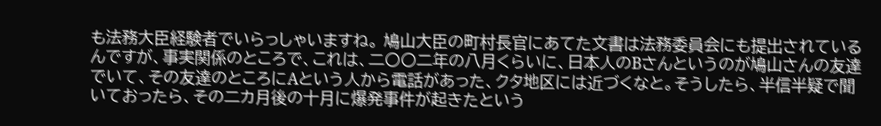も法務大臣経験者でいらっしゃいますね。 鳩山大臣の町村長官にあてた文書は法務委員会にも提出されているんですが、事実関係のところで、これは、二〇〇二年の八月くらいに、日本人のBさんというのが鳩山さんの友達でいて、その友達のところにAという人から電話があった、クタ地区には近づくなと。そうしたら、半信半疑で聞いておったら、その二カ月後の十月に爆発事件が起きたという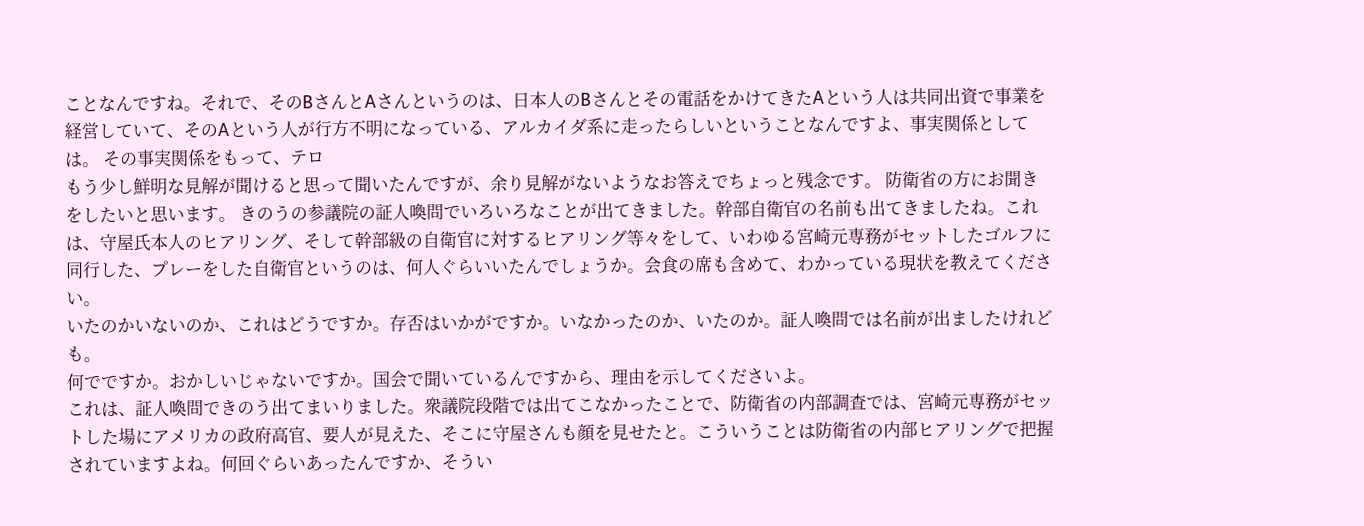ことなんですね。それで、そのBさんとAさんというのは、日本人のBさんとその電話をかけてきたAという人は共同出資で事業を経営していて、そのAという人が行方不明になっている、アルカイダ系に走ったらしいということなんですよ、事実関係としては。 その事実関係をもって、テロ
もう少し鮮明な見解が聞けると思って聞いたんですが、余り見解がないようなお答えでちょっと残念です。 防衛省の方にお聞きをしたいと思います。 きのうの参議院の証人喚問でいろいろなことが出てきました。幹部自衛官の名前も出てきましたね。これは、守屋氏本人のヒアリング、そして幹部級の自衛官に対するヒアリング等々をして、いわゆる宮崎元専務がセットしたゴルフに同行した、プレーをした自衛官というのは、何人ぐらいいたんでしょうか。会食の席も含めて、わかっている現状を教えてください。
いたのかいないのか、これはどうですか。存否はいかがですか。いなかったのか、いたのか。証人喚問では名前が出ましたけれども。
何でですか。おかしいじゃないですか。国会で聞いているんですから、理由を示してくださいよ。
これは、証人喚問できのう出てまいりました。衆議院段階では出てこなかったことで、防衛省の内部調査では、宮崎元専務がセットした場にアメリカの政府高官、要人が見えた、そこに守屋さんも顔を見せたと。こういうことは防衛省の内部ヒアリングで把握されていますよね。何回ぐらいあったんですか、そうい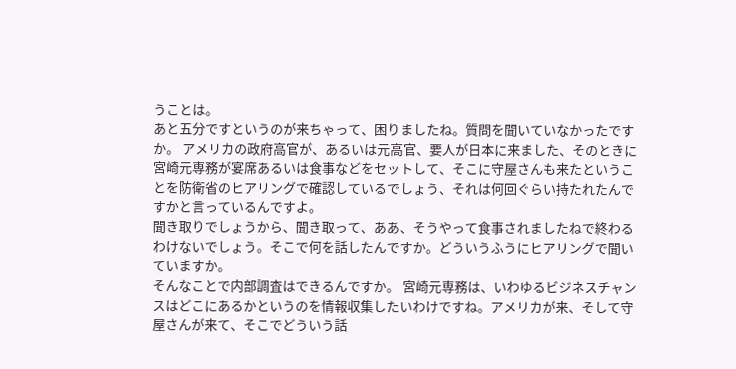うことは。
あと五分ですというのが来ちゃって、困りましたね。質問を聞いていなかったですか。 アメリカの政府高官が、あるいは元高官、要人が日本に来ました、そのときに宮崎元専務が宴席あるいは食事などをセットして、そこに守屋さんも来たということを防衛省のヒアリングで確認しているでしょう、それは何回ぐらい持たれたんですかと言っているんですよ。
聞き取りでしょうから、聞き取って、ああ、そうやって食事されましたねで終わるわけないでしょう。そこで何を話したんですか。どういうふうにヒアリングで聞いていますか。
そんなことで内部調査はできるんですか。 宮崎元専務は、いわゆるビジネスチャンスはどこにあるかというのを情報収集したいわけですね。アメリカが来、そして守屋さんが来て、そこでどういう話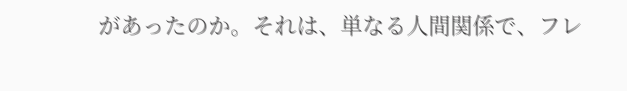があったのか。それは、単なる人間関係で、フレ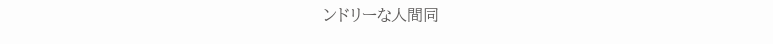ンドリーな人間同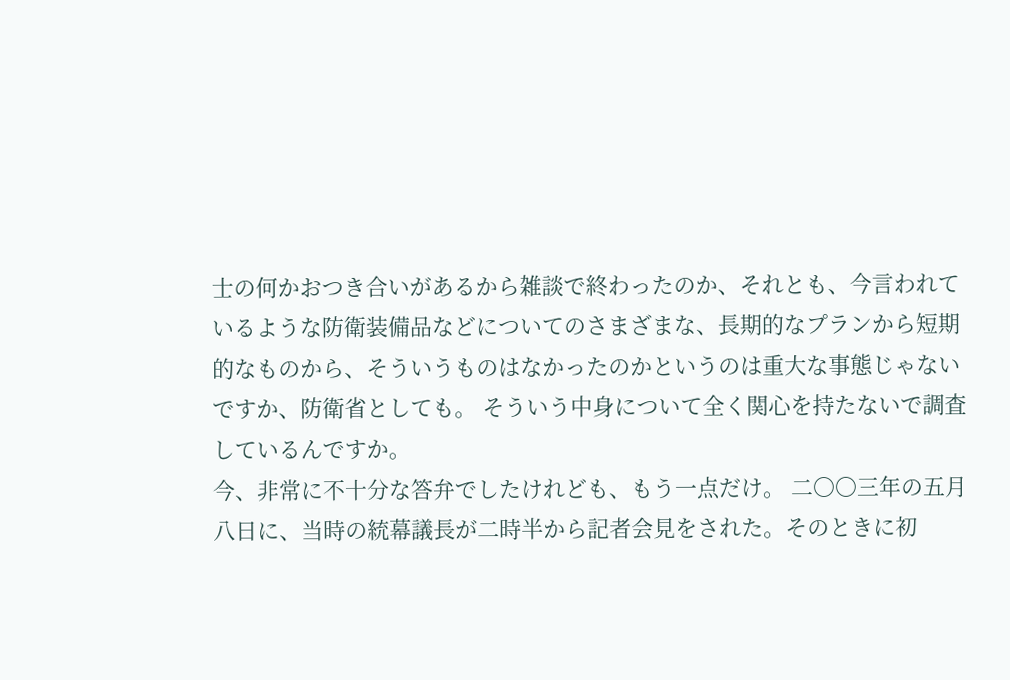士の何かおつき合いがあるから雑談で終わったのか、それとも、今言われているような防衛装備品などについてのさまざまな、長期的なプランから短期的なものから、そういうものはなかったのかというのは重大な事態じゃないですか、防衛省としても。 そういう中身について全く関心を持たないで調査しているんですか。
今、非常に不十分な答弁でしたけれども、もう一点だけ。 二〇〇三年の五月八日に、当時の統幕議長が二時半から記者会見をされた。そのときに初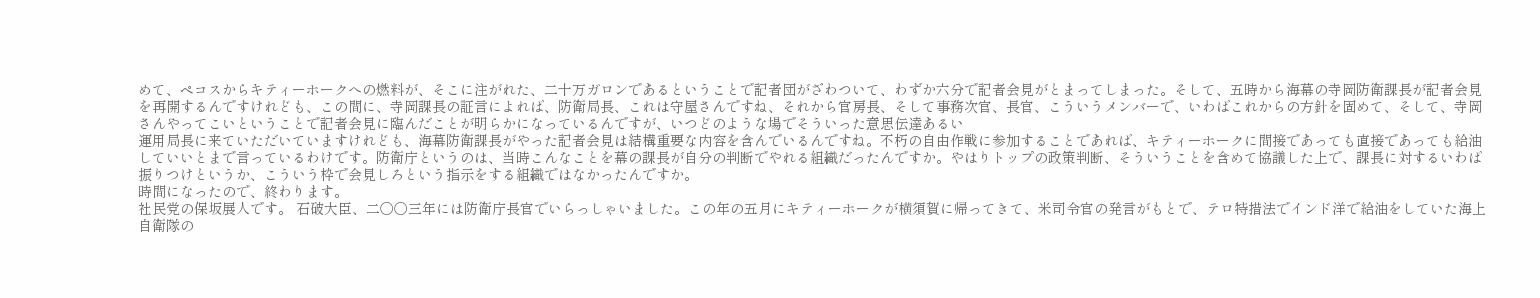めて、ペコスからキティーホークへの燃料が、そこに注がれた、二十万ガロンであるということで記者団がざわついて、わずか六分で記者会見がとまってしまった。そして、五時から海幕の寺岡防衛課長が記者会見を再開するんですけれども、この間に、寺岡課長の証言によれば、防衛局長、これは守屋さんですね、それから官房長、そして事務次官、長官、こういうメンバーで、いわばこれからの方針を固めて、そして、寺岡さんやってこいということで記者会見に臨んだことが明らかになっているんですが、いつどのような場でそういった意思伝達あるい
運用局長に来ていただいていますけれども、海幕防衛課長がやった記者会見は結構重要な内容を含んでいるんですね。不朽の自由作戦に参加することであれば、キティーホークに間接であっても直接であっても給油していいとまで言っているわけです。防衛庁というのは、当時こんなことを幕の課長が自分の判断でやれる組織だったんですか。やはりトップの政策判断、そういうことを含めて協議した上で、課長に対するいわば振りつけというか、こういう枠で会見しろという指示をする組織ではなかったんですか。
時間になったので、終わります。
社民党の保坂展人です。 石破大臣、二〇〇三年には防衛庁長官でいらっしゃいました。この年の五月にキティーホークが横須賀に帰ってきて、米司令官の発言がもとで、テロ特措法でインド洋で給油をしていた海上自衛隊の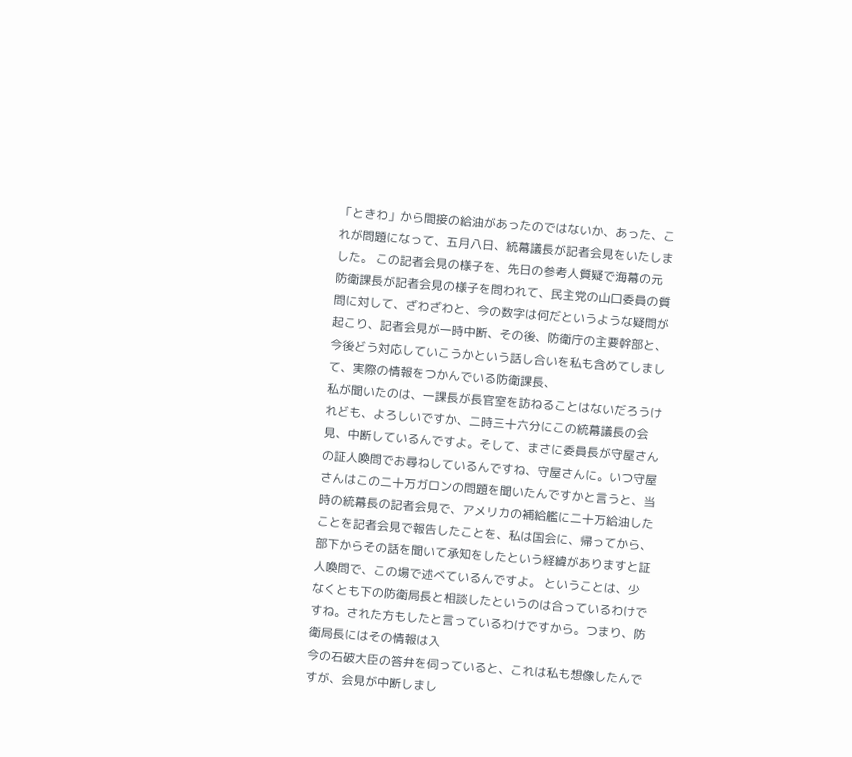「ときわ」から間接の給油があったのではないか、あった、これが問題になって、五月八日、統幕議長が記者会見をいたしました。 この記者会見の様子を、先日の参考人質疑で海幕の元防衛課長が記者会見の様子を問われて、民主党の山口委員の質問に対して、ざわざわと、今の数字は何だというような疑問が起こり、記者会見が一時中断、その後、防衛庁の主要幹部と、今後どう対応していこうかという話し合いを私も含めてしまして、実際の情報をつかんでいる防衛課長、
私が聞いたのは、一課長が長官室を訪ねることはないだろうけれども、よろしいですか、二時三十六分にこの統幕議長の会見、中断しているんですよ。そして、まさに委員長が守屋さんの証人喚問でお尋ねしているんですね、守屋さんに。いつ守屋さんはこの二十万ガロンの問題を聞いたんですかと言うと、当時の統幕長の記者会見で、アメリカの補給艦に二十万給油したことを記者会見で報告したことを、私は国会に、帰ってから、部下からその話を聞いて承知をしたという経緯がありますと証人喚問で、この場で述べているんですよ。 ということは、少なくとも下の防衛局長と相談したというのは合っているわけですね。された方もしたと言っているわけですから。つまり、防衛局長にはその情報は入
今の石破大臣の答弁を伺っていると、これは私も想像したんですが、会見が中断しまし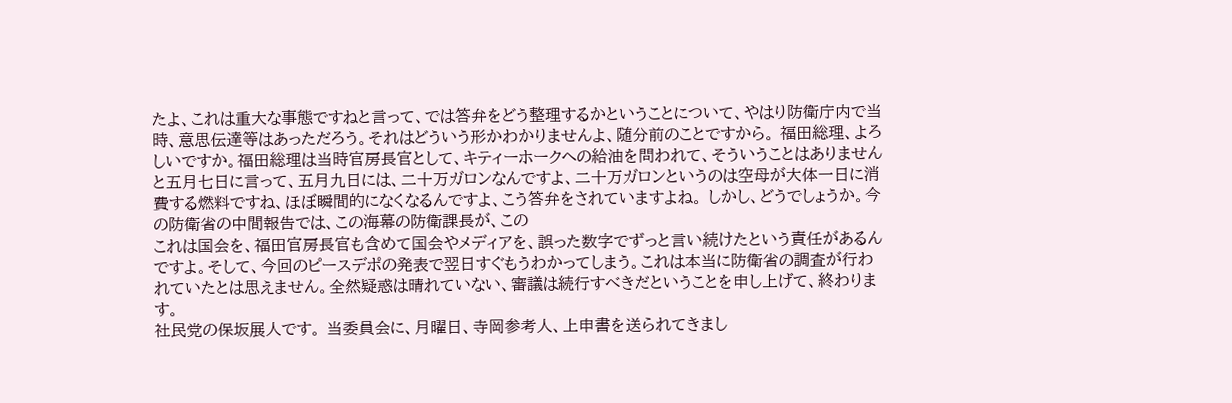たよ、これは重大な事態ですねと言って、では答弁をどう整理するかということについて、やはり防衛庁内で当時、意思伝達等はあっただろう。それはどういう形かわかりませんよ、随分前のことですから。 福田総理、よろしいですか。福田総理は当時官房長官として、キティーホークへの給油を問われて、そういうことはありませんと五月七日に言って、五月九日には、二十万ガロンなんですよ、二十万ガロンというのは空母が大体一日に消費する燃料ですね、ほぼ瞬間的になくなるんですよ、こう答弁をされていますよね。 しかし、どうでしょうか。今の防衛省の中間報告では、この海幕の防衛課長が、この
これは国会を、福田官房長官も含めて国会やメディアを、誤った数字でずっと言い続けたという責任があるんですよ。そして、今回のピースデポの発表で翌日すぐもうわかってしまう。これは本当に防衛省の調査が行われていたとは思えません。全然疑惑は晴れていない、審議は続行すべきだということを申し上げて、終わります。
社民党の保坂展人です。 当委員会に、月曜日、寺岡参考人、上申書を送られてきまし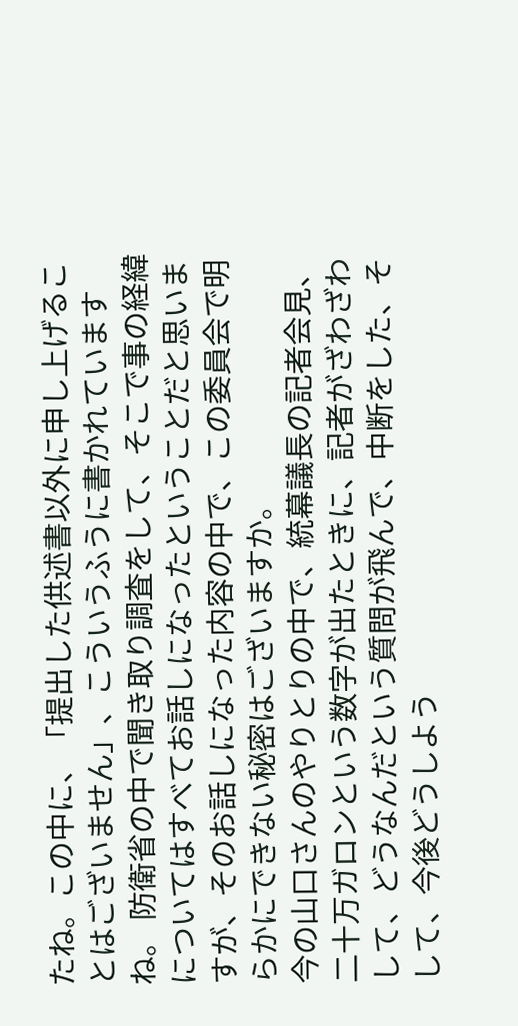たね。この中に、「提出した供述書以外に申し上げることはございません」、こういうふうに書かれていますね。 防衛省の中で聞き取り調査をして、そこで事の経緯についてはすべてお話しになったということだと思いますが、そのお話しになった内容の中で、この委員会で明らかにできない秘密はございますか。
今の山口さんのやりとりの中で、統幕議長の記者会見、二十万ガロンという数字が出たときに、記者がざわざわして、どうなんだという質問が飛んで、中断をした、そして、今後どうしよう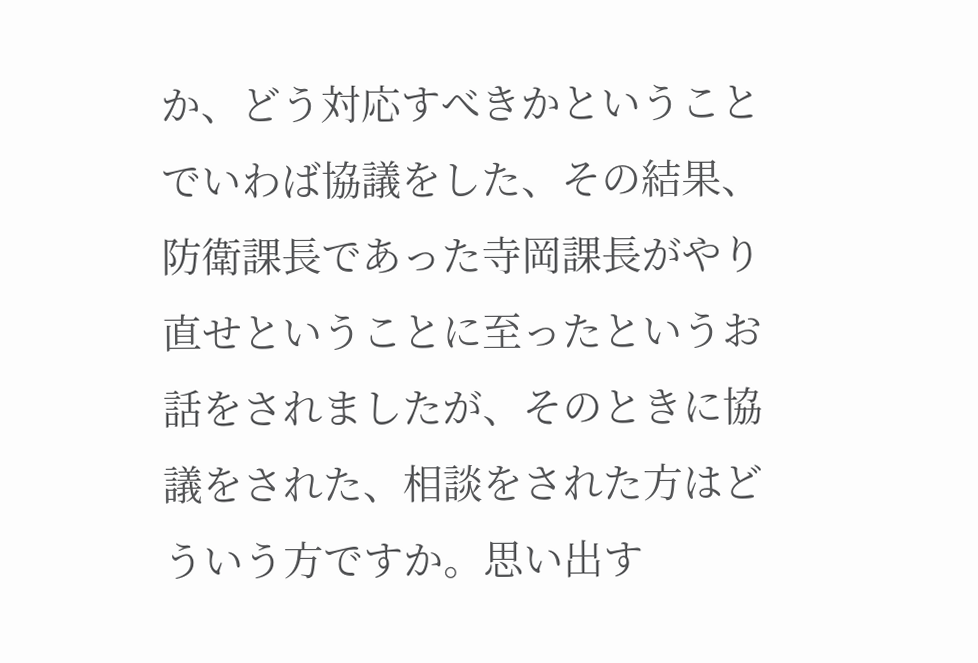か、どう対応すべきかということでいわば協議をした、その結果、防衛課長であった寺岡課長がやり直せということに至ったというお話をされましたが、そのときに協議をされた、相談をされた方はどういう方ですか。思い出す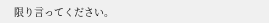限り言ってください。